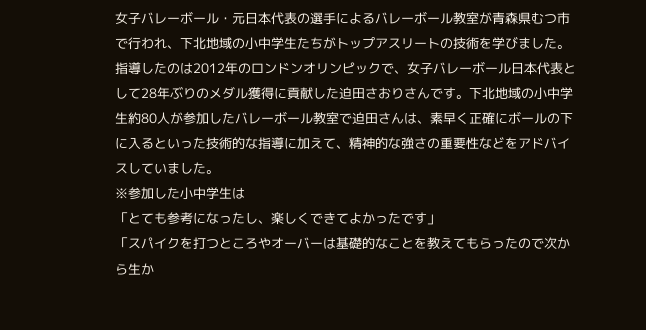女子バレーボール・元日本代表の選手によるバレーボール教室が青森県むつ市で行われ、下北地域の小中学生たちがトップアスリートの技術を学びました。
指導したのは2012年のロンドンオリンピックで、女子バレーボール日本代表として28年ぶりのメダル獲得に貢献した迫田さおりさんです。下北地域の小中学生約80人が参加したバレーボール教室で迫田さんは、素早く正確にボールの下に入るといった技術的な指導に加えて、精神的な強さの重要性などをアドバイスしていました。
※参加した小中学生は
「とても参考になったし、楽しくできてよかったです」
「スパイクを打つところやオーバーは基礎的なことを教えてもらったので次から生か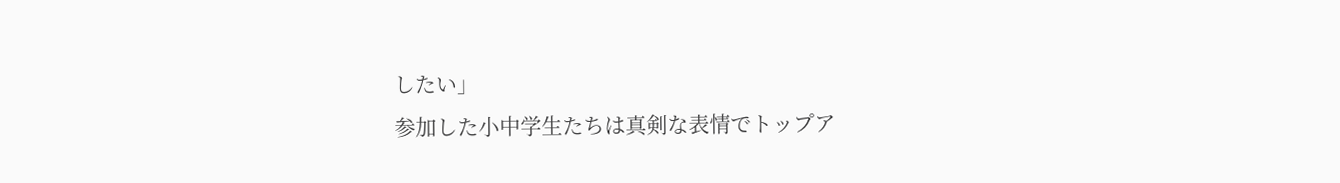したい」
参加した小中学生たちは真剣な表情でトップア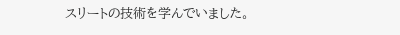スリートの技術を学んでいました。